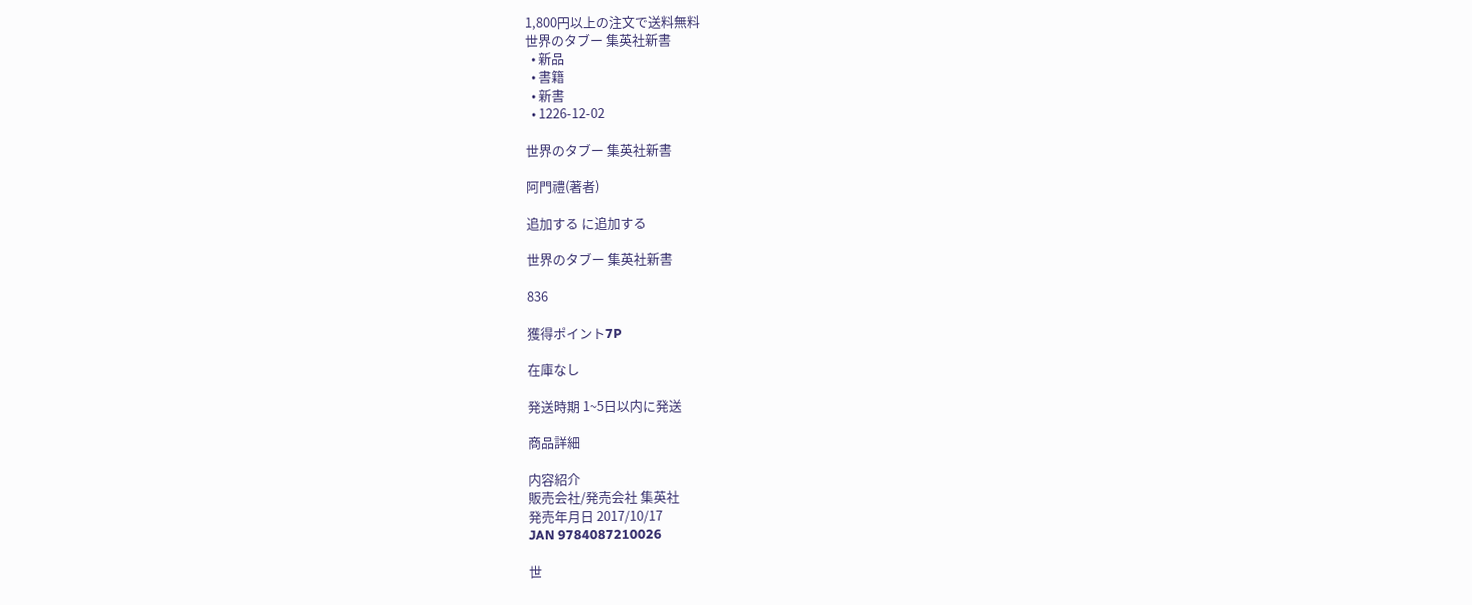1,800円以上の注文で送料無料
世界のタブー 集英社新書
  • 新品
  • 書籍
  • 新書
  • 1226-12-02

世界のタブー 集英社新書

阿門禮(著者)

追加する に追加する

世界のタブー 集英社新書

836

獲得ポイント7P

在庫なし

発送時期 1~5日以内に発送

商品詳細

内容紹介
販売会社/発売会社 集英社
発売年月日 2017/10/17
JAN 9784087210026

世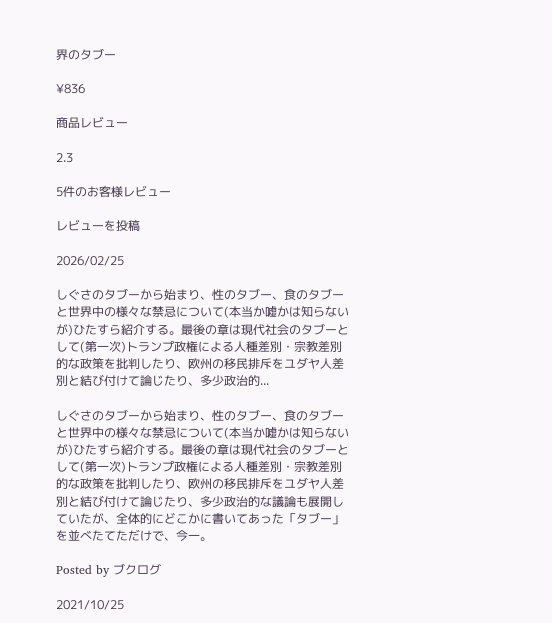界のタブー

¥836

商品レビュー

2.3

5件のお客様レビュー

レビューを投稿

2026/02/25

しぐさのタブーから始まり、性のタブー、食のタブーと世界中の様々な禁忌について(本当か嘘かは知らないが)ひたすら紹介する。最後の章は現代社会のタブーとして(第一次)トランプ政権による人種差別・宗教差別的な政策を批判したり、欧州の移民排斥をユダヤ人差別と結び付けて論じたり、多少政治的...

しぐさのタブーから始まり、性のタブー、食のタブーと世界中の様々な禁忌について(本当か嘘かは知らないが)ひたすら紹介する。最後の章は現代社会のタブーとして(第一次)トランプ政権による人種差別・宗教差別的な政策を批判したり、欧州の移民排斥をユダヤ人差別と結び付けて論じたり、多少政治的な議論も展開していたが、全体的にどこかに書いてあった「タブー」を並べたてただけで、今一。

Posted by ブクログ

2021/10/25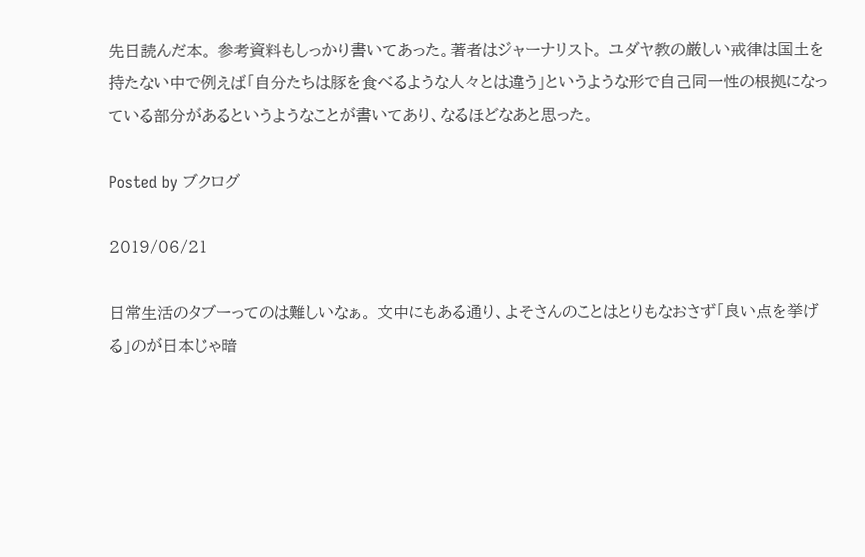先日読んだ本。 参考資料もしっかり書いてあった。著者はジャーナリスト。 ユダヤ教の厳しい戒律は国土を持たない中で例えば「自分たちは豚を食べるような人々とは違う」というような形で自己同一性の根拠になっている部分があるというようなことが書いてあり、なるほどなあと思った。

Posted by ブクログ

2019/06/21

日常生活のタブーってのは難しいなぁ。 文中にもある通り、よそさんのことはとりもなおさず「良い点を挙げる」のが日本じゃ暗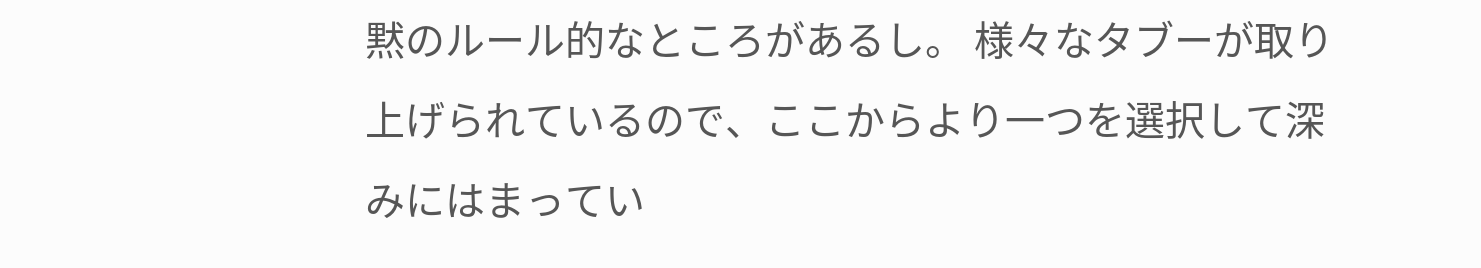黙のルール的なところがあるし。 様々なタブーが取り上げられているので、ここからより一つを選択して深みにはまってい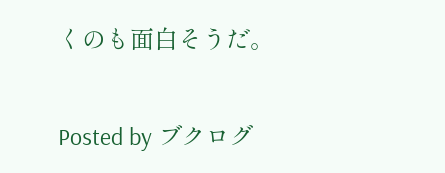くのも面白そうだ。

Posted by ブクログ